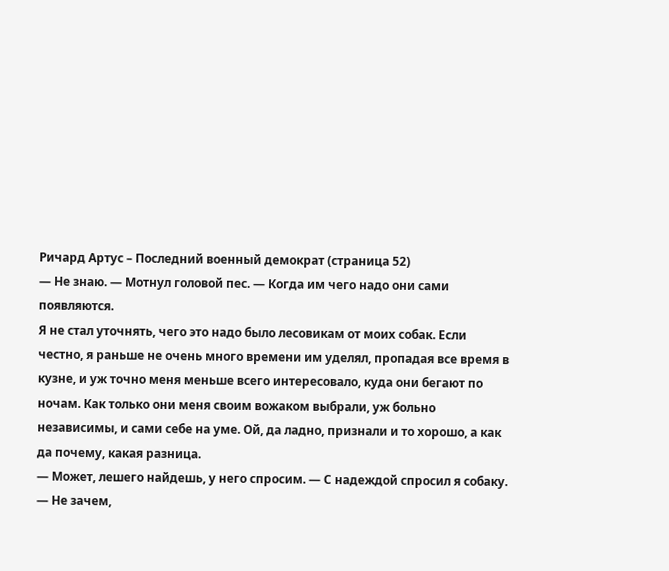Ричард Артус – Последний военный демократ (страница 52)
— Не знаю. — Мотнул головой пес. — Когда им чего надо они сами появляются.
Я не стал уточнять, чего это надо было лесовикам от моих собак. Если честно, я раньше не очень много времени им уделял, пропадая все время в кузне, и уж точно меня меньше всего интересовало, куда они бегают по ночам. Как только они меня своим вожаком выбрали, уж больно независимы, и сами себе на уме. Ой, да ладно, признали и то хорошо, а как да почему, какая разница.
— Может, лешего найдешь, у него спросим. — С надеждой спросил я собаку.
— Не зачем,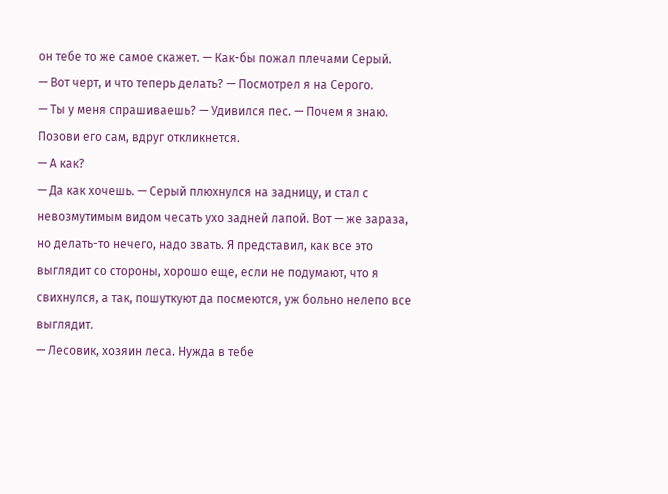он тебе то же самое скажет. — Как-бы пожал плечами Серый.
— Вот черт, и что теперь делать? — Посмотрел я на Серого.
— Ты у меня спрашиваешь? — Удивился пес. — Почем я знаю. Позови его сам, вдруг откликнется.
— А как?
— Да как хочешь. — Серый плюхнулся на задницу, и стал с невозмутимым видом чесать ухо задней лапой. Вот — же зараза, но делать-то нечего, надо звать. Я представил, как все это выглядит со стороны, хорошо еще, если не подумают, что я свихнулся, а так, пошуткуют да посмеются, уж больно нелепо все выглядит.
— Лесовик, хозяин леса. Нужда в тебе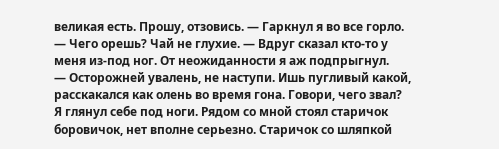великая есть. Прошу, отзовись. — Гаркнул я во все горло.
— Чего орешь? Чай не глухие. — Вдруг сказал кто-то у меня из-под ног. От неожиданности я аж подпрыгнул.
— Осторожней увалень, не наступи. Ишь пугливый какой, расскакался как олень во время гона. Говори, чего звал?
Я глянул себе под ноги. Рядом со мной стоял старичок боровичок, нет вполне серьезно. Старичок со шляпкой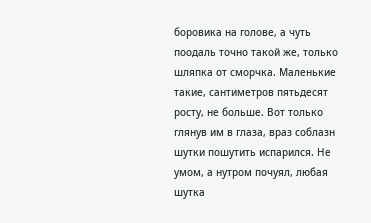боровика на голове, а чуть поодаль точно такой же, только шляпка от сморчка. Маленькие такие, сантиметров пятьдесят росту, не больше. Вот только глянув им в глаза, враз соблазн шутки пошутить испарился. Не умом, а нутром почуял, любая шутка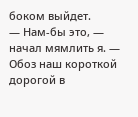боком выйдет.
— Нам-бы это, — начал мямлить я. — Обоз наш короткой дорогой в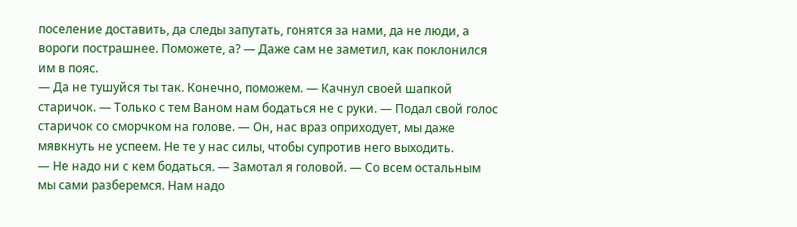поселение доставить, да следы запутать, гонятся за нами, да не люди, а вороги пострашнее. Поможете, а? — Даже сам не заметил, как поклонился им в пояс.
— Да не тушуйся ты так. Конечно, поможем. — Качнул своей шапкой старичок. — Только с тем Ваном нам бодаться не с руки. — Подал свой голос старичок со сморчком на голове. — Он, нас враз оприходует, мы даже мявкнуть не успеем. Не те у нас силы, чтобы супротив него выходить.
— Не надо ни с кем бодаться. — Замотал я головой. — Со всем остальным мы сами разберемся. Нам надо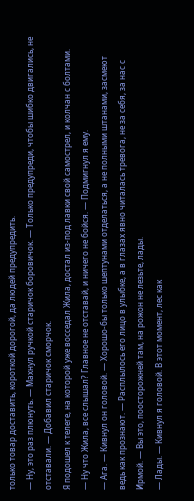только товар доставить, короткой дорогой, да людей предупредить.
— Ну, это раз плюнуть. — Махнул ручкой старичок боровичок. — Только предупреди, чтобы шибко двигались, не отставали. — Добавил старичок сморчок.
Я подошел к телеге, на которой уже восседал Жила, достал из-под лавки свой самострел, и колчан с болтами.
— Ну что Жила, все слышал? Главное не отставай, и ничего не бойся. — Подмигнул я ему.
— Ага. — Кивнул он головой. — Хорошо-бы только шептунами отделаться, а не полными штанами, засмеют ведь как прознают. — Расплылось его лицо в улыбке, а в глазах явно читалась тревога, не за себя, за нас с Ирмой. — Вы это, поосторожней там, на рожон не лезьте, лады.
— Лады. — Кивнул я головой. В этот момент, лес как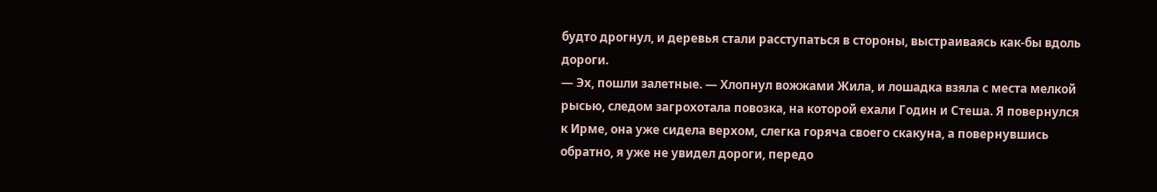будто дрогнул, и деревья стали расступаться в стороны, выстраиваясь как-бы вдоль дороги.
— Эх, пошли залетные. — Хлопнул вожжами Жила, и лошадка взяла с места мелкой рысью, следом загрохотала повозка, на которой ехали Годин и Стеша. Я повернулся к Ирме, она уже сидела верхом, слегка горяча своего скакуна, а повернувшись обратно, я уже не увидел дороги, передо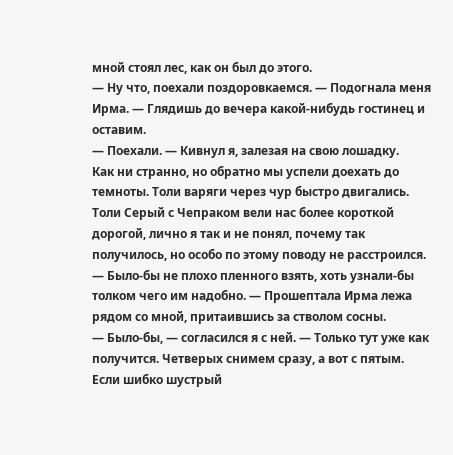мной стоял лес, как он был до этого.
— Ну что, поехали поздоровкаемся. — Подогнала меня Ирма. — Глядишь до вечера какой-нибудь гостинец и оставим.
— Поехали. — Кивнул я, залезая на свою лошадку.
Как ни странно, но обратно мы успели доехать до темноты. Толи варяги через чур быстро двигались. Толи Серый с Чепраком вели нас более короткой дорогой, лично я так и не понял, почему так получилось, но особо по этому поводу не расстроился.
— Было-бы не плохо пленного взять, хоть узнали-бы толком чего им надобно. — Прошептала Ирма лежа рядом со мной, притаившись за стволом сосны.
— Было-бы, — согласился я с ней. — Только тут уже как получится. Четверых снимем сразу, а вот с пятым. Если шибко шустрый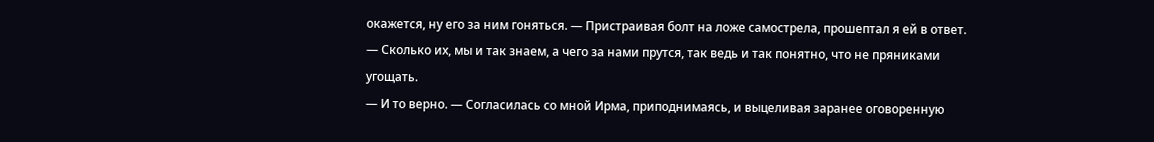окажется, ну его за ним гоняться. — Пристраивая болт на ложе самострела, прошептал я ей в ответ. — Сколько их, мы и так знаем, а чего за нами прутся, так ведь и так понятно, что не пряниками угощать.
— И то верно. — Согласилась со мной Ирма, приподнимаясь, и выцеливая заранее оговоренную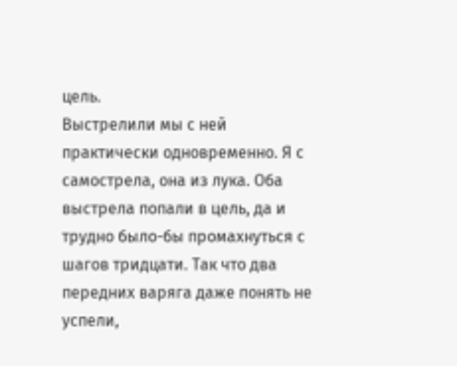цель.
Выстрелили мы с ней практически одновременно. Я с самострела, она из лука. Оба выстрела попали в цель, да и трудно было-бы промахнуться с шагов тридцати. Так что два передних варяга даже понять не успели,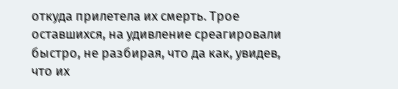откуда прилетела их смерть. Трое оставшихся, на удивление среагировали быстро, не разбирая, что да как, увидев, что их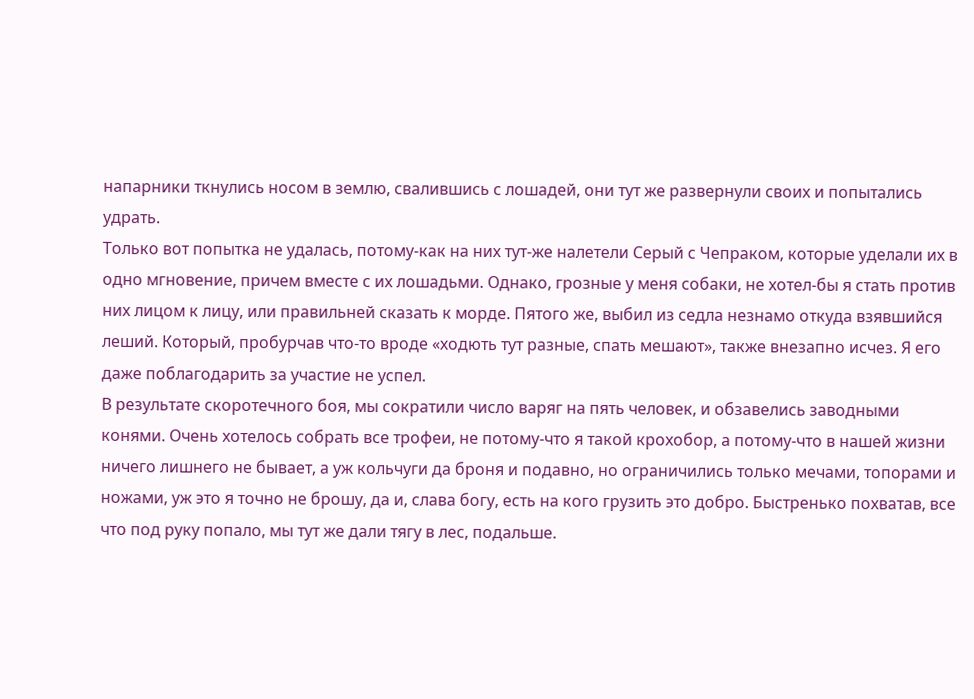напарники ткнулись носом в землю, свалившись с лошадей, они тут же развернули своих и попытались удрать.
Только вот попытка не удалась, потому-как на них тут-же налетели Серый с Чепраком, которые уделали их в одно мгновение, причем вместе с их лошадьми. Однако, грозные у меня собаки, не хотел-бы я стать против них лицом к лицу, или правильней сказать к морде. Пятого же, выбил из седла незнамо откуда взявшийся леший. Который, пробурчав что-то вроде «ходють тут разные, спать мешают», также внезапно исчез. Я его даже поблагодарить за участие не успел.
В результате скоротечного боя, мы сократили число варяг на пять человек, и обзавелись заводными конями. Очень хотелось собрать все трофеи, не потому-что я такой крохобор, а потому-что в нашей жизни ничего лишнего не бывает, а уж кольчуги да броня и подавно, но ограничились только мечами, топорами и ножами, уж это я точно не брошу, да и, слава богу, есть на кого грузить это добро. Быстренько похватав, все что под руку попало, мы тут же дали тягу в лес, подальше.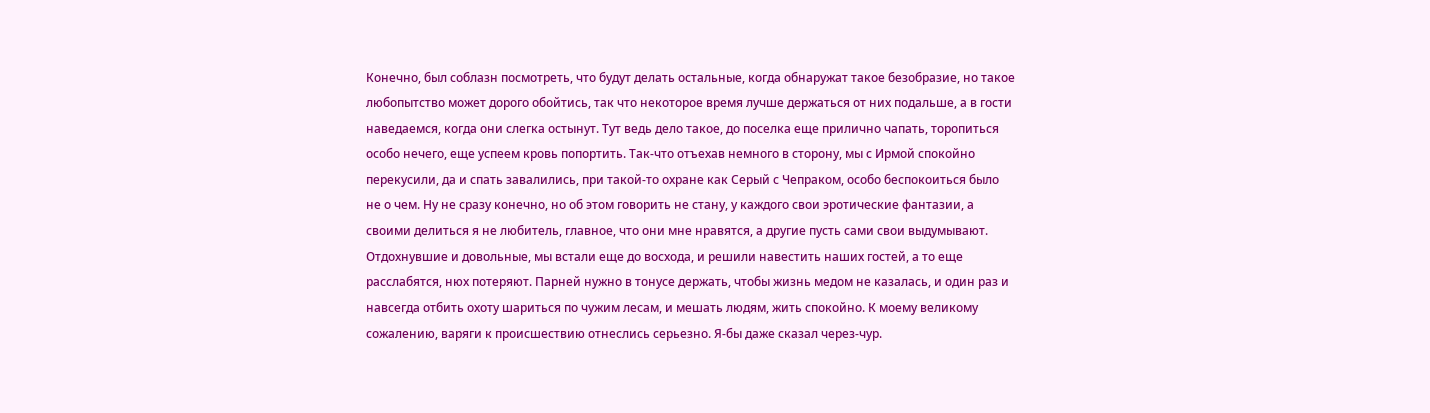Конечно, был соблазн посмотреть, что будут делать остальные, когда обнаружат такое безобразие, но такое любопытство может дорого обойтись, так что некоторое время лучше держаться от них подальше, а в гости наведаемся, когда они слегка остынут. Тут ведь дело такое, до поселка еще прилично чапать, торопиться особо нечего, еще успеем кровь попортить. Так-что отъехав немного в сторону, мы с Ирмой спокойно перекусили, да и спать завалились, при такой-то охране как Серый с Чепраком, особо беспокоиться было не о чем. Ну не сразу конечно, но об этом говорить не стану, у каждого свои эротические фантазии, а своими делиться я не любитель, главное, что они мне нравятся, а другие пусть сами свои выдумывают.
Отдохнувшие и довольные, мы встали еще до восхода, и решили навестить наших гостей, а то еще расслабятся, нюх потеряют. Парней нужно в тонусе держать, чтобы жизнь медом не казалась, и один раз и навсегда отбить охоту шариться по чужим лесам, и мешать людям, жить спокойно. К моему великому сожалению, варяги к происшествию отнеслись серьезно. Я-бы даже сказал через-чур.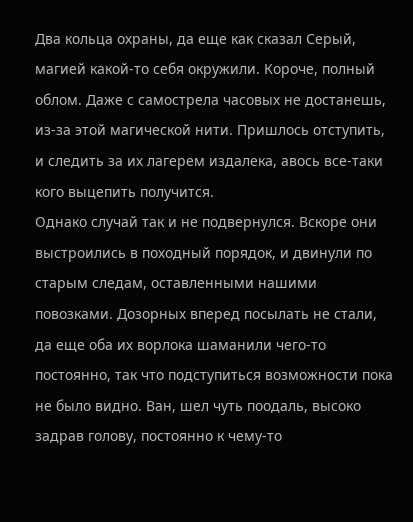Два кольца охраны, да еще как сказал Серый, магией какой-то себя окружили. Короче, полный облом. Даже с самострела часовых не достанешь, из-за этой магической нити. Пришлось отступить, и следить за их лагерем издалека, авось все-таки кого выцепить получится.
Однако случай так и не подвернулся. Вскоре они выстроились в походный порядок, и двинули по старым следам, оставленными нашими повозками. Дозорных вперед посылать не стали, да еще оба их ворлока шаманили чего-то постоянно, так что подступиться возможности пока не было видно. Ван, шел чуть поодаль, высоко задрав голову, постоянно к чему-то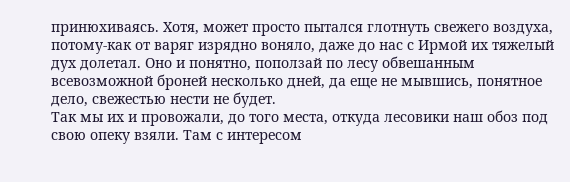принюхиваясь. Хотя, может просто пытался глотнуть свежего воздуха, потому-как от варяг изрядно воняло, даже до нас с Ирмой их тяжелый дух долетал. Оно и понятно, поползай по лесу обвешанным всевозможной броней несколько дней, да еще не мывшись, понятное дело, свежестью нести не будет.
Так мы их и провожали, до того места, откуда лесовики наш обоз под свою опеку взяли. Там с интересом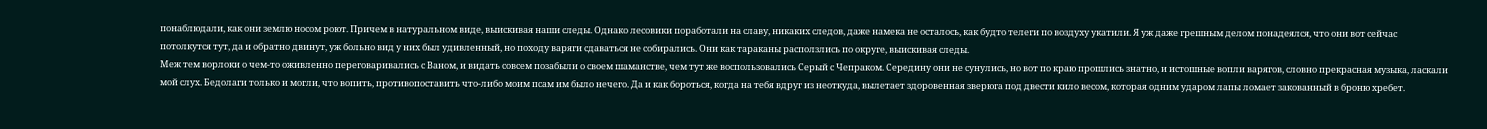понаблюдали, как они землю носом роют. Причем в натуральном виде, выискивая наши следы. Однако лесовики поработали на славу, никаких следов, даже намека не осталось, как будто телеги по воздуху укатили. Я уж даже грешным делом понадеялся, что они вот сейчас потолкутся тут, да и обратно двинут, уж больно вид у них был удивленный, но походу варяги сдаваться не собирались. Они как тараканы расползлись по округе, выискивая следы.
Меж тем ворлоки о чем-то оживленно переговаривались с Ваном, и видать совсем позабыли о своем шаманстве, чем тут же воспользовались Серый с Чепраком. Середину они не сунулись, но вот по краю прошлись знатно, и истошные вопли варягов, словно прекрасная музыка, ласкали мой слух. Бедолаги только и могли, что вопить, противопоставить что-либо моим псам им было нечего. Да и как бороться, когда на тебя вдруг из неоткуда, вылетает здоровенная зверюга под двести кило весом, которая одним ударом лапы ломает закованный в броню хребет.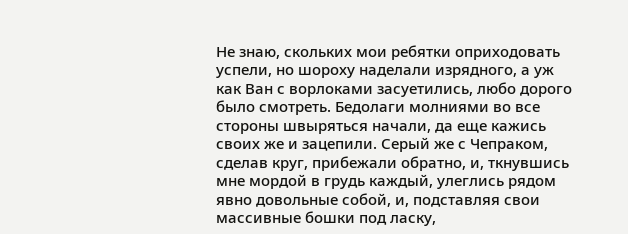Не знаю, скольких мои ребятки оприходовать успели, но шороху наделали изрядного, а уж как Ван с ворлоками засуетились, любо дорого было смотреть. Бедолаги молниями во все стороны швыряться начали, да еще кажись своих же и зацепили. Серый же с Чепраком, сделав круг, прибежали обратно, и, ткнувшись мне мордой в грудь каждый, улеглись рядом явно довольные собой, и, подставляя свои массивные бошки под ласку,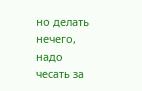но делать нечего, надо чесать за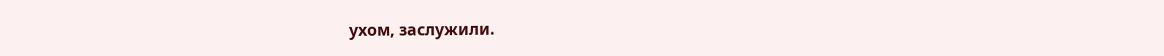ухом, заслужили.